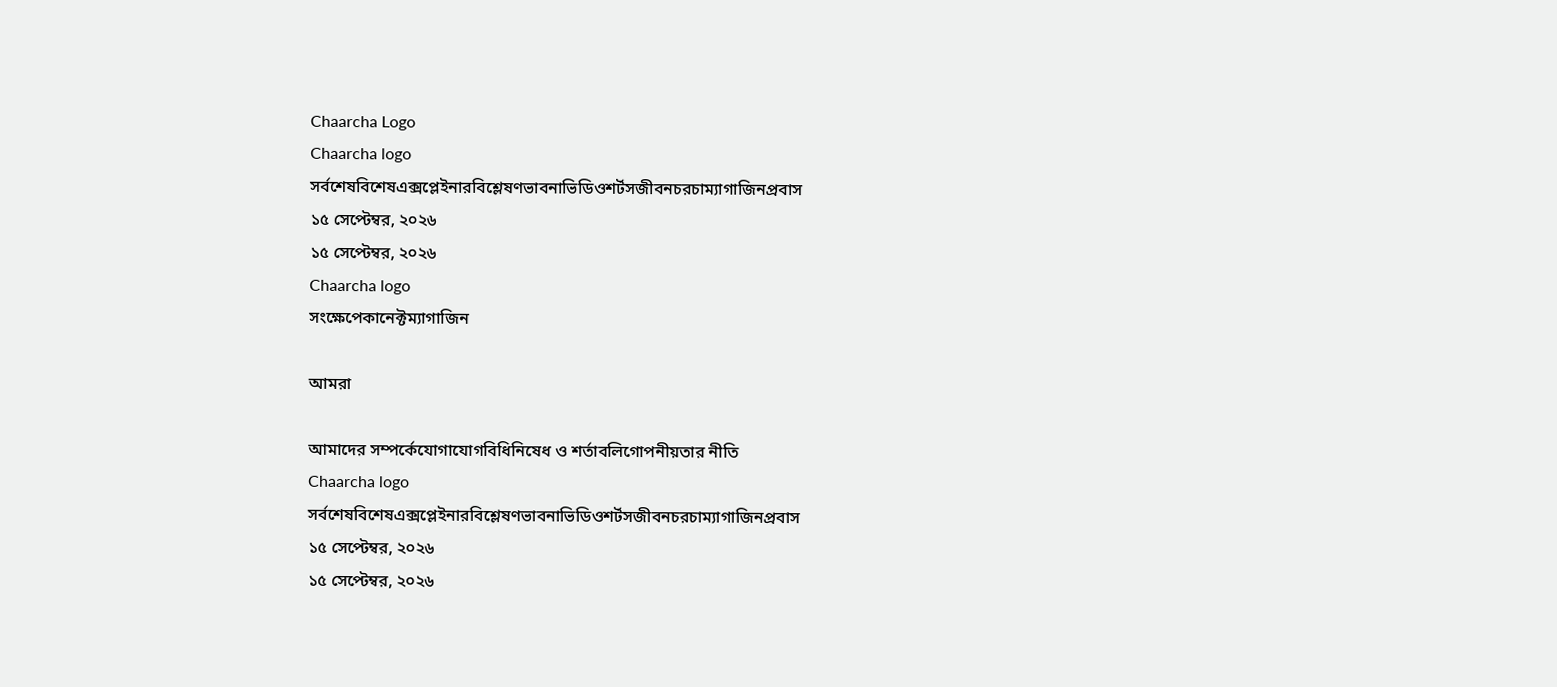Chaarcha Logo
Chaarcha logo
সর্বশেষবিশেষএক্সপ্লেইনারবিশ্লেষণভাবনাভিডিওশর্টসজীবনচরচাম্যাগাজিনপ্রবাস
১৫ সেপ্টেম্বর, ২০২৬
১৫ সেপ্টেম্বর, ২০২৬
Chaarcha logo
সংক্ষেপেকানেক্টম্যাগাজিন

আমরা

আমাদের সম্পর্কেযোগাযোগবিধিনিষেধ ও শর্তাবলিগোপনীয়তার নীতি
Chaarcha logo
সর্বশেষবিশেষএক্সপ্লেইনারবিশ্লেষণভাবনাভিডিওশর্টসজীবনচরচাম্যাগাজিনপ্রবাস
১৫ সেপ্টেম্বর, ২০২৬
১৫ সেপ্টেম্বর, ২০২৬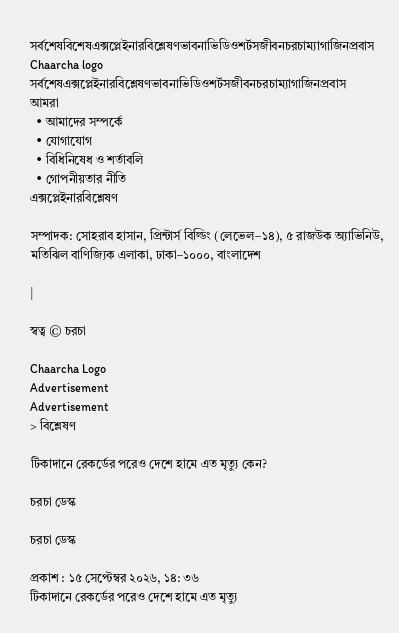সর্বশেষবিশেষএক্সপ্লেইনারবিশ্লেষণভাবনাভিডিওশর্টসজীবনচরচাম্যাগাজিনপ্রবাস
Chaarcha logo
সর্বশেষএক্সপ্লেইনারবিশ্লেষণভাবনাভিডিওশর্টসজীবনচরচাম্যাগাজিনপ্রবাস
আমরা
  • আমাদের সম্পর্কে
  • যোগাযোগ
  • বিধিনিষেধ ও শর্তাবলি
  • গোপনীয়তার নীতি
এক্সপ্লেইনারবিশ্লেষণ

সম্পাদক: সোহরাব হাসান, প্রিন্টার্স বিল্ডিং (লেভেল–১৪), ৫ রাজউক অ্যাভিনিউ, মতিঝিল বাণিজ্যিক এলাকা, ঢাকা–১০০০, বাংলাদেশ

|

স্বত্ব © চরচা

Chaarcha Logo
Advertisement
Advertisement
> বিশ্লেষণ

টিকাদানে রেকর্ডের পরেও দেশে হামে এত মৃত্যু কেন?

চরচা ডেস্ক

চরচা ডেস্ক

প্রকাশ : ১৫ সেপ্টেম্বর ২০২৬, ১৪: ৩৬
টিকাদানে রেকর্ডের পরেও দেশে হামে এত মৃত্যু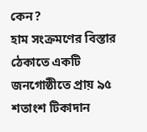কেন?
হাম সংক্রমণের বিস্তার ঠেকাতে একটি জনগোষ্ঠীতে প্রায় ৯৫ শতাংশ টিকাদান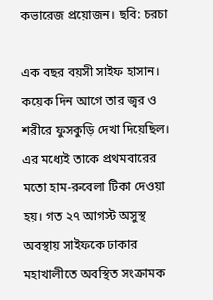কভারেজ প্রয়োজন। ছবি: চরচা

এক বছর বয়সী সাইফ হাসান। কয়েক দিন আগে তার জ্বর ও শরীরে ফুসকুড়ি দেখা দিয়েছিল। এর মধ্যেই তাকে প্রথমবারের মতো হাম-রুবেলা টিকা দেওয়া হয়। গত ২৭ আগস্ট অসুস্থ অবস্থায় সাইফকে ঢাকার মহাখালীতে অবস্থিত সংক্রামক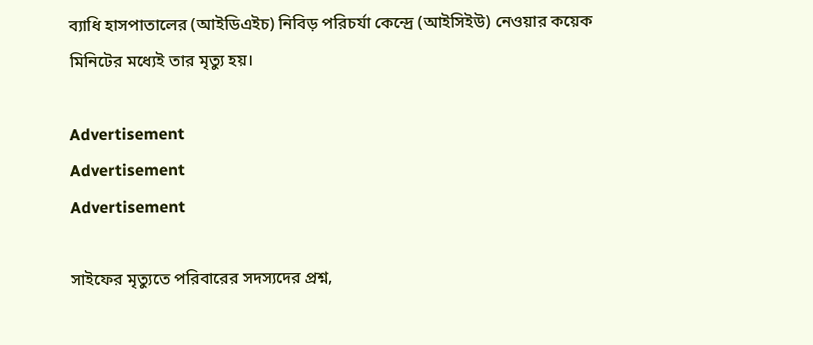ব্যাধি হাসপাতালের (আইডিএইচ) নিবিড় পরিচর্যা কেন্দ্রে (আইসিইউ) নেওয়ার কয়েক মিনিটের মধ্যেই তার মৃত্যু হয়।

Advertisement
Advertisement
Advertisement

সাইফের মৃত্যুতে পরিবারের সদস্যদের প্রশ্ন,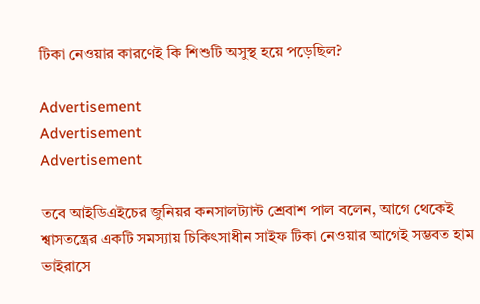টিকা নেওয়ার কারণেই কি শিশুটি অসুস্থ হয়ে পড়েছিল?

Advertisement
Advertisement
Advertisement

তবে আইডিএইচের জুনিয়র কনসালট্যান্ট শ্রেবাশ পাল বলেন, আগে থেকেই শ্বাসতন্ত্রের একটি সমস্যায় চিকিৎসাধীন সাইফ টিকা নেওয়ার আগেই সম্ভবত হাম ভাইরাসে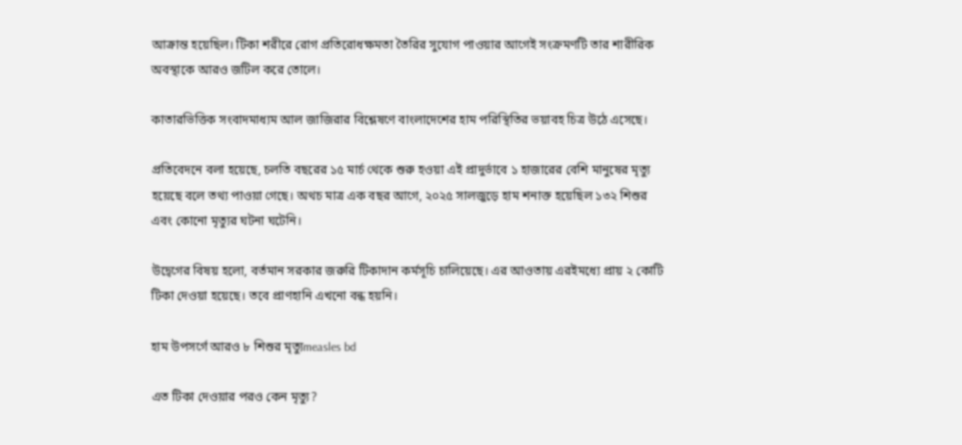আক্রান্ত হয়েছিল। টিকা শরীরে রোগ প্রতিরোধক্ষমতা তৈরির সুযোগ পাওয়ার আগেই সংক্রমণটি তার শারীরিক অবস্থাকে আরও জটিল করে তোলে।

কাতারভিত্তিক সংবাদমাধ্যম আল জাজিরার বিশ্লেষণে বাংলাদেশের হাম পরিস্থিতির ভয়াবহ চিত্র উঠে এসেছে।

প্রতিবেদনে বলা হয়েছে, চলতি বছরের ১৫ মার্চ থেকে শুরু হওয়া এই প্রাদুর্ভাবে ১ হাজারের বেশি মানুষের মৃত্যু হয়েছে বলে তথ্য পাওয়া গেছে। অথচ মাত্র এক বছর আগে, ২০২৫ সালজুড়ে হাম শনাক্ত হয়েছিল ১৩২ শিশুর এবং কোনো মৃত্যুর ঘটনা ঘটেনি।

উদ্বেগের বিষয় হলো, বর্তমান সরকার জরুরি টিকাদান কর্মসূচি চালিয়েছে। এর আওতায় এরইমধ্যে প্রায় ২ কোটি টিকা দেওয়া হয়েছে। তবে প্রাণহানি এখনো বন্ধ হয়নি।

হাম উপসর্গে আরও ৮ শিশুর মৃত্যুmeasles bd

এত টিকা দেওয়ার পরও কেন মৃত্যু?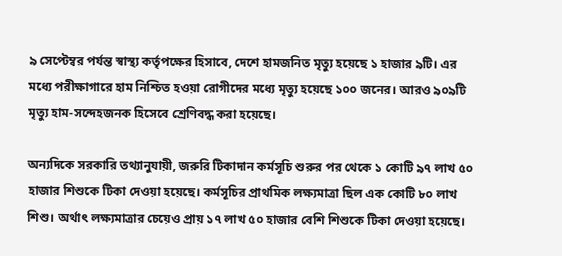৯ সেপ্টেম্বর পর্যন্ত স্বাস্থ্য কর্তৃপক্ষের হিসাবে, দেশে হামজনিত মৃত্যু হয়েছে ১ হাজার ৯টি। এর মধ্যে পরীক্ষাগারে হাম নিশ্চিত হওয়া রোগীদের মধ্যে মৃত্যু হয়েছে ১০০ জনের। আরও ৯০৯টি মৃত্যু হাম-সন্দেহজনক হিসেবে শ্রেণিবদ্ধ করা হয়েছে।

অন্যদিকে সরকারি তথ্যানুযায়ী, জরুরি টিকাদান কর্মসূচি শুরুর পর থেকে ১ কোটি ৯৭ লাখ ৫০ হাজার শিশুকে টিকা দেওয়া হয়েছে। কর্মসূচির প্রাথমিক লক্ষ্যমাত্রা ছিল এক কোটি ৮০ লাখ শিশু। অর্থাৎ লক্ষ্যমাত্রার চেয়েও প্রায় ১৭ লাখ ৫০ হাজার বেশি শিশুকে টিকা দেওয়া হয়েছে।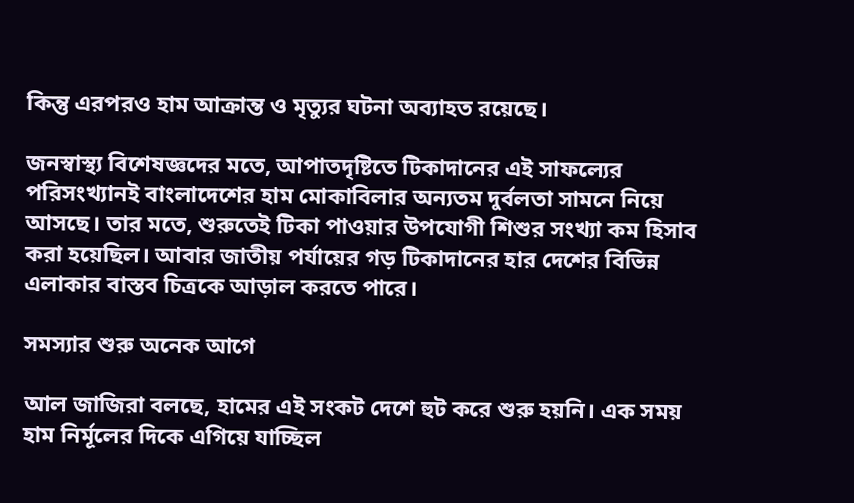কিন্তু এরপরও হাম আক্রান্ত ও মৃত্যুর ঘটনা অব্যাহত রয়েছে।

জনস্বাস্থ্য বিশেষজ্ঞদের মতে, আপাতদৃষ্টিতে টিকাদানের এই সাফল্যের পরিসংখ্যানই বাংলাদেশের হাম মোকাবিলার অন্যতম দুর্বলতা সামনে নিয়ে আসছে। তার মতে, শুরুতেই টিকা পাওয়ার উপযোগী শিশুর সংখ্যা কম হিসাব করা হয়েছিল। আবার জাতীয় পর্যায়ের গড় টিকাদানের হার দেশের বিভিন্ন এলাকার বাস্তব চিত্রকে আড়াল করতে পারে।

সমস্যার শুরু অনেক আগে

আল জাজিরা বলছে, হামের এই সংকট দেশে হুট করে শুরু হয়নি। এক সময় হাম নির্মূলের দিকে এগিয়ে যাচ্ছিল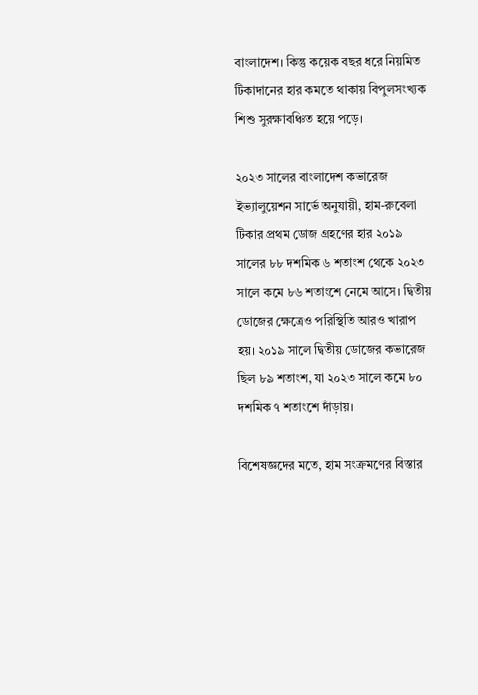বাংলাদেশ। কিন্তু কয়েক বছর ধরে নিয়মিত টিকাদানের হার কমতে থাকায় বিপুলসংখ্যক শিশু সুরক্ষাবঞ্চিত হয়ে পড়ে।

২০২৩ সালের বাংলাদেশ কভারেজ ইভ্যালুয়েশন সার্ভে অনুযায়ী, হাম-রুবেলা টিকার প্রথম ডোজ গ্রহণের হার ২০১৯ সালের ৮৮ দশমিক ৬ শতাংশ থেকে ২০২৩ সালে কমে ৮৬ শতাংশে নেমে আসে। দ্বিতীয় ডোজের ক্ষেত্রেও পরিস্থিতি আরও খারাপ হয়। ২০১৯ সালে দ্বিতীয় ডোজের কভারেজ ছিল ৮৯ শতাংশ, যা ২০২৩ সালে কমে ৮০ দশমিক ৭ শতাংশে দাঁড়ায়।

বিশেষজ্ঞদের মতে, হাম সংক্রমণের বিস্তার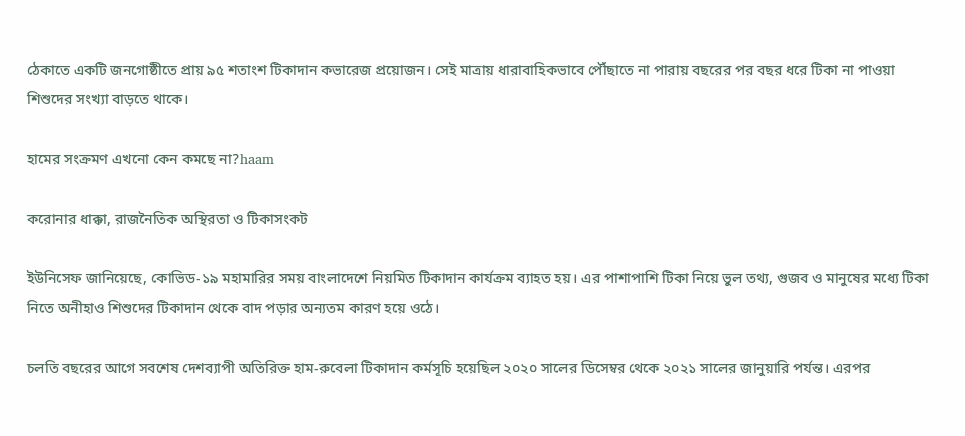ঠেকাতে একটি জনগোষ্ঠীতে প্রায় ৯৫ শতাংশ টিকাদান কভারেজ প্রয়োজন। সেই মাত্রায় ধারাবাহিকভাবে পৌঁছাতে না পারায় বছরের পর বছর ধরে টিকা না পাওয়া শিশুদের সংখ্যা বাড়তে থাকে।

হামের সংক্রমণ এখনো কেন কমছে না?haam

করোনার ধাক্কা, রাজনৈতিক অস্থিরতা ও টিকাসংকট

ইউনিসেফ জানিয়েছে, কোভিড-১৯ মহামারির সময় বাংলাদেশে নিয়মিত টিকাদান কার্যক্রম ব্যাহত হয়। এর পাশাপাশি টিকা নিয়ে ভুল তথ্য, গুজব ও মানুষের মধ্যে টিকা নিতে অনীহাও শিশুদের টিকাদান থেকে বাদ পড়ার অন্যতম কারণ হয়ে ওঠে।

চলতি বছরের আগে সবশেষ দেশব্যাপী অতিরিক্ত হাম-রুবেলা টিকাদান কর্মসূচি হয়েছিল ২০২০ সালের ডিসেম্বর থেকে ২০২১ সালের জানুয়ারি পর্যন্ত। এরপর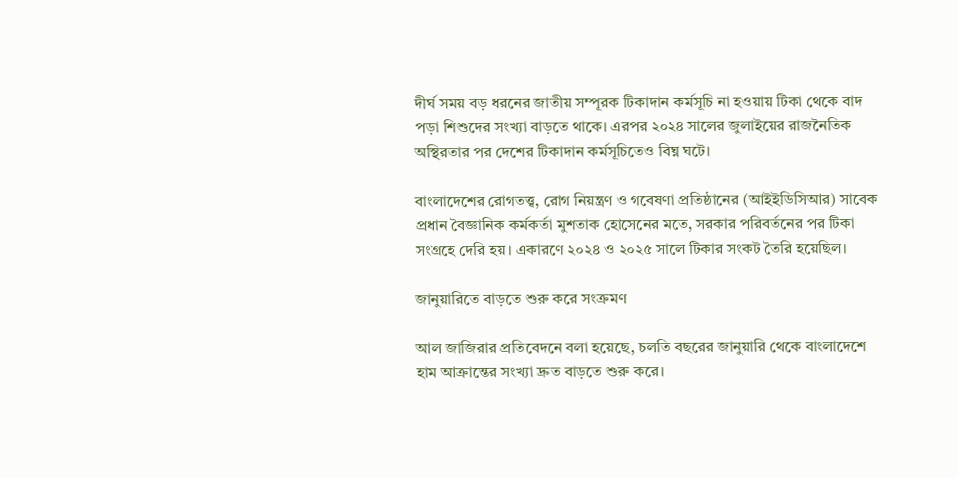দীর্ঘ সময় বড় ধরনের জাতীয় সম্পূরক টিকাদান কর্মসূচি না হওয়ায় টিকা থেকে বাদ পড়া শিশুদের সংখ্যা বাড়তে থাকে। এরপর ২০২৪ সালের জুলাইয়ের রাজনৈতিক অস্থিরতার পর দেশের টিকাদান কর্মসূচিতেও বিঘ্ন ঘটে।

বাংলাদেশের রোগতত্ত্ব, রোগ নিয়ন্ত্রণ ও গবেষণা প্রতিষ্ঠানের (আইইডিসিআর) সাবেক প্রধান বৈজ্ঞানিক কর্মকর্তা মুশতাক হোসেনের মতে, সরকার পরিবর্তনের পর টিকা সংগ্রহে দেরি হয়। একারণে ২০২৪ ও ২০২৫ সালে টিকার সংকট তৈরি হয়েছিল।

জানুয়ারিতে বাড়তে শুরু করে সংক্রমণ

আল জাজিরার প্রতিবেদনে বলা হয়েছে, চলতি বছরের জানুয়ারি থেকে বাংলাদেশে হাম আক্রান্তের সংখ্যা দ্রুত বাড়তে শুরু করে।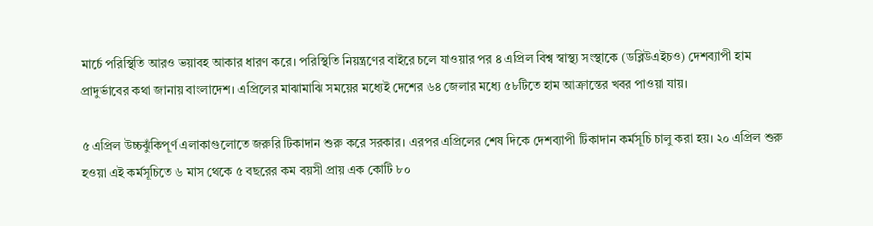মার্চে পরিস্থিতি আরও ভয়াবহ আকার ধারণ করে। পরিস্থিতি নিয়ন্ত্রণের বাইরে চলে যাওয়ার পর ৪ এপ্রিল বিশ্ব স্বাস্থ্য সংস্থাকে (ডব্লিউএইচও) দেশব্যাপী হাম প্রাদুর্ভাবের কথা জানায় বাংলাদেশ। এপ্রিলের মাঝামাঝি সময়ের মধ্যেই দেশের ৬৪ জেলার মধ্যে ৫৮টিতে হাম আক্রান্তের খবর পাওয়া যায়।

৫ এপ্রিল উচ্চঝুঁকিপূর্ণ এলাকাগুলোতে জরুরি টিকাদান শুরু করে সরকার। এরপর এপ্রিলের শেষ দিকে দেশব্যাপী টিকাদান কর্মসূচি চালু করা হয়। ২০ এপ্রিল শুরু হওয়া এই কর্মসূচিতে ৬ মাস থেকে ৫ বছরের কম বয়সী প্রায় এক কোটি ৮০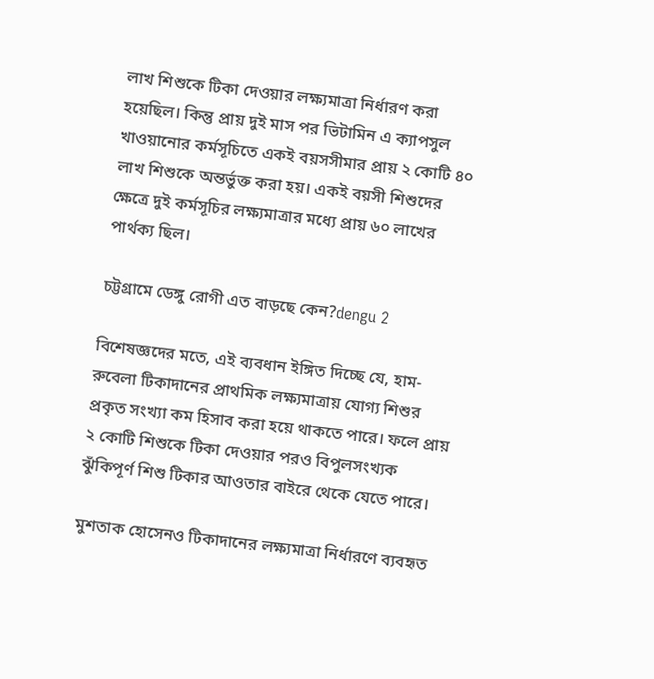লাখ শিশুকে টিকা দেওয়ার লক্ষ্যমাত্রা নির্ধারণ করা হয়েছিল। কিন্তু প্রায় দুই মাস পর ভিটামিন এ ক্যাপসুল খাওয়ানোর কর্মসূচিতে একই বয়সসীমার প্রায় ২ কোটি ৪০ লাখ শিশুকে অন্তর্ভুক্ত করা হয়। একই বয়সী শিশুদের ক্ষেত্রে দুই কর্মসূচির লক্ষ্যমাত্রার মধ্যে প্রায় ৬০ লাখের পার্থক্য ছিল।

চট্টগ্রামে ডেঙ্গু রোগী এত বাড়ছে কেন?dengu 2

বিশেষজ্ঞদের মতে, এই ব্যবধান ইঙ্গিত দিচ্ছে যে, হাম-রুবেলা টিকাদানের প্রাথমিক লক্ষ্যমাত্রায় যোগ্য শিশুর প্রকৃত সংখ্যা কম হিসাব করা হয়ে থাকতে পারে। ফলে প্রায় ২ কোটি শিশুকে টিকা দেওয়ার পরও বিপুলসংখ্যক ঝুঁকিপূর্ণ শিশু টিকার আওতার বাইরে থেকে যেতে পারে।

মুশতাক হোসেনও টিকাদানের লক্ষ্যমাত্রা নির্ধারণে ব্যবহৃত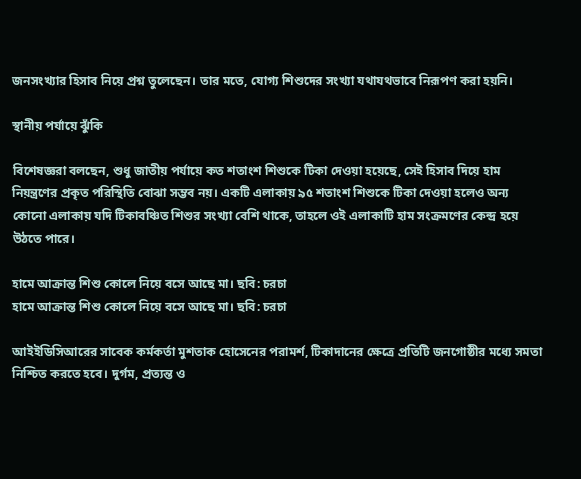জনসংখ্যার হিসাব নিয়ে প্রশ্ন তুলেছেন। তার মতে, যোগ্য শিশুদের সংখ্যা যথাযথভাবে নিরূপণ করা হয়নি।

স্থানীয় পর্যায়ে ঝুঁকি

বিশেষজ্ঞরা বলছেন, শুধু জাতীয় পর্যায়ে কত শতাংশ শিশুকে টিকা দেওয়া হয়েছে, সেই হিসাব দিয়ে হাম নিয়ন্ত্রণের প্রকৃত পরিস্থিতি বোঝা সম্ভব নয়। একটি এলাকায় ৯৫ শতাংশ শিশুকে টিকা দেওয়া হলেও অন্য কোনো এলাকায় যদি টিকাবঞ্চিত শিশুর সংখ্যা বেশি থাকে, তাহলে ওই এলাকাটি হাম সংক্রমণের কেন্দ্র হয়ে উঠতে পারে।

হামে আক্রান্ত শিশু কোলে নিয়ে বসে আছে মা। ছবি: চরচা
হামে আক্রান্ত শিশু কোলে নিয়ে বসে আছে মা। ছবি: চরচা

আইইডিসিআরের সাবেক কর্মকর্তা মুশতাক হোসেনের পরামর্শ, টিকাদানের ক্ষেত্রে প্রতিটি জনগোষ্ঠীর মধ্যে সমতা নিশ্চিত করতে হবে। দুর্গম, প্রত্যন্ত ও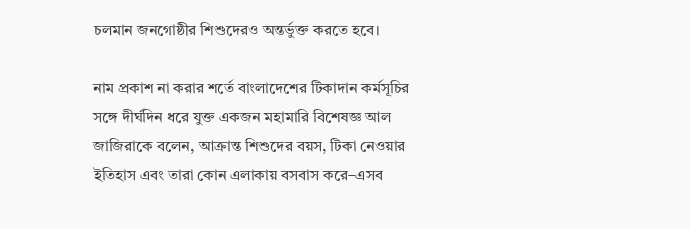চলমান জনগোষ্ঠীর শিশুদেরও অন্তর্ভুক্ত করতে হবে।

নাম প্রকাশ না করার শর্তে বাংলাদেশের টিকাদান কর্মসূচির সঙ্গে দীর্ঘদিন ধরে যুক্ত একজন মহামারি বিশেষজ্ঞ আল জাজিরাকে বলেন, আক্রান্ত শিশুদের বয়স, টিকা নেওয়ার ইতিহাস এবং তারা কোন এলাকায় বসবাস করে–এসব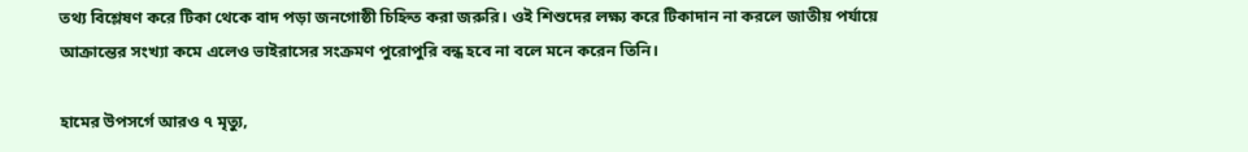তথ্য বিশ্লেষণ করে টিকা থেকে বাদ পড়া জনগোষ্ঠী চিহ্নিত করা জরুরি। ওই শিশুদের লক্ষ্য করে টিকাদান না করলে জাতীয় পর্যায়ে আক্রান্তের সংখ্যা কমে এলেও ভাইরাসের সংক্রমণ পুরোপুরি বন্ধ হবে না বলে মনে করেন তিনি।

হামের উপসর্গে আরও ৭ মৃত্যু,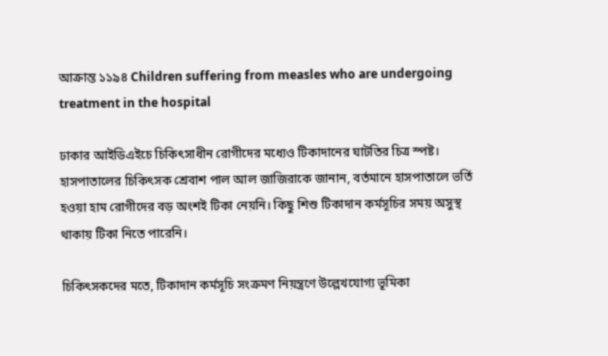আক্রান্ত ১১৯৪ Children suffering from measles who are undergoing treatment in the hospital

ঢাকার আইডিএইচে চিকিৎসাধীন রোগীদের মধ্যেও টিকাদানের ঘাটতির চিত্র স্পষ্ট। হাসপাতালের চিকিৎসক শ্রেবাশ পাল আল জাজিরাকে জানান, বর্তমানে হাসপাতালে ভর্তি হওয়া হাম রোগীদের বড় অংশই টিকা নেয়নি। কিছু শিশু টিকাদান কর্মসূচির সময় অসুস্থ থাকায় টিকা নিতে পারেনি।

চিকিৎসকদের মতে, টিকাদান কর্মসূচি সংক্রমণ নিয়ন্ত্রণে উল্লেখযোগ্য ভূমিকা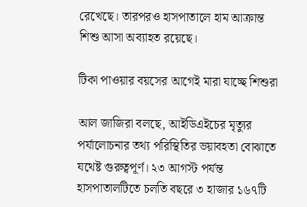রেখেছে। তারপরও হাসপাতালে হাম আক্রান্ত শিশু আসা অব্যাহত রয়েছে।

টিকা পাওয়ার বয়সের আগেই মারা যাচ্ছে শিশুরা

আল জাজিরা বলছে, আইডিএইচের মৃত্যুর পর্যালোচনার তথ্য পরিস্থিতির ভয়াবহতা বোঝাতে যথেষ্ট গুরুত্বপূর্ণ। ২৩ আগস্ট পর্যন্ত হাসপাতালটিতে চলতি বছরে ৩ হাজার ১৬৭টি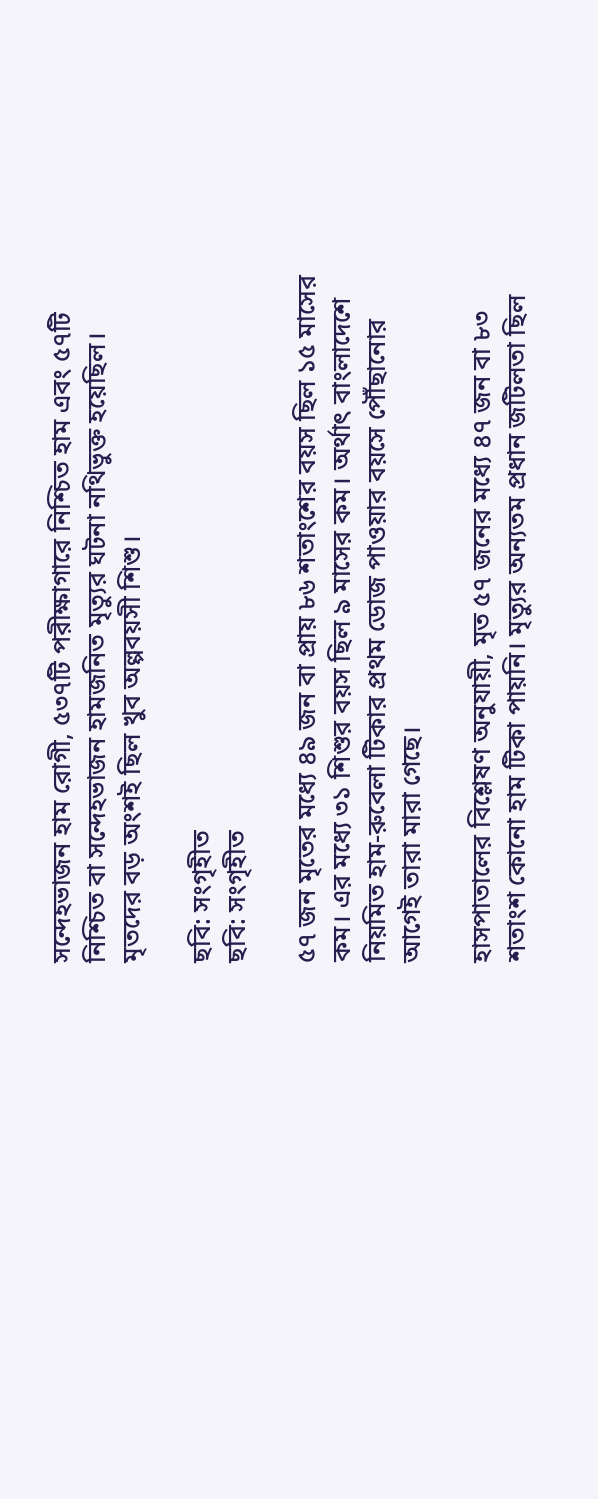সন্দেহভাজন হাম রোগী, ৫৩৭টি পরীক্ষাগারে নিশ্চিত হাম এবং ৫৭টি নিশ্চিত বা সন্দেহভাজন হামজনিত মৃত্যুর ঘটনা নথিভুক্ত হয়েছিল। মৃতদের বড় অংশই ছিল খুব অল্পবয়সী শিশু।

ছবি: সংগৃহীত
ছবি: সংগৃহীত

৫৭ জন মৃতের মধ্যে ৪৯ জন বা প্রায় ৮৬ শতাংশের বয়স ছিল ১৫ মাসের কম। এর মধ্যে ৩১ শিশুর বয়স ছিল ৯ মাসের কম। অর্থাৎ বাংলাদেশে নিয়মিত হাম-রুবেলা টিকার প্রথম ডোজ পাওয়ার বয়সে পৌঁছানোর আগেই তারা মারা গেছে।

হাসপাতালের বিশ্লেষণ অনুযায়ী, মৃত ৫৭ জনের মধ্যে ৪৭ জন বা ৮৩ শতাংশ কোনো হাম টিকা পায়নি। মৃত্যুর অন্যতম প্রধান জটিলতা ছিল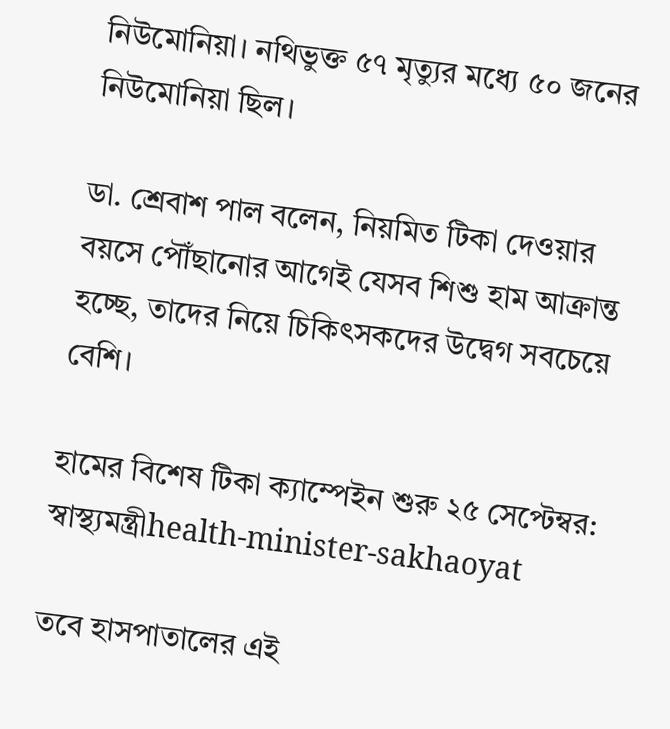নিউমোনিয়া। নথিভুক্ত ৫৭ মৃত্যুর মধ্যে ৫০ জনের নিউমোনিয়া ছিল।

ডা. শ্রেবাশ পাল বলেন, নিয়মিত টিকা দেওয়ার বয়সে পৌঁছানোর আগেই যেসব শিশু হাম আক্রান্ত হচ্ছে, তাদের নিয়ে চিকিৎসকদের উদ্বেগ সবচেয়ে বেশি।

হামের বিশেষ টিকা ক্যাম্পেইন শুরু ২৫ সেপ্টেম্বর: স্বাস্থ্যমন্ত্রীhealth-minister-sakhaoyat

তবে হাসপাতালের এই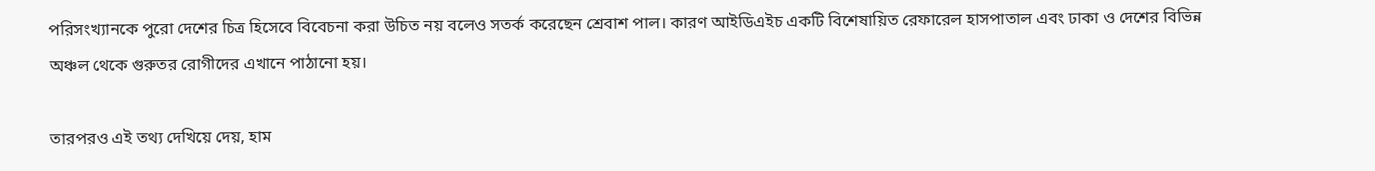পরিসংখ্যানকে পুরো দেশের চিত্র হিসেবে বিবেচনা করা উচিত নয় বলেও সতর্ক করেছেন শ্রেবাশ পাল। কারণ আইডিএইচ একটি বিশেষায়িত রেফারেল হাসপাতাল এবং ঢাকা ও দেশের বিভিন্ন অঞ্চল থেকে গুরুতর রোগীদের এখানে পাঠানো হয়।

তারপরও এই তথ্য দেখিয়ে দেয়, হাম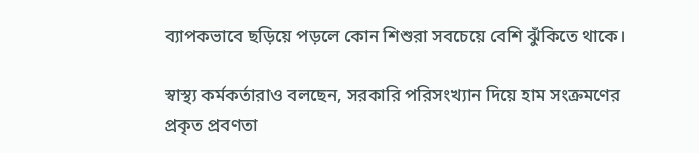ব্যাপকভাবে ছড়িয়ে পড়লে কোন শিশুরা সবচেয়ে বেশি ঝুঁকিতে থাকে।

স্বাস্থ্য কর্মকর্তারাও বলছেন, সরকারি পরিসংখ্যান দিয়ে হাম সংক্রমণের প্রকৃত প্রবণতা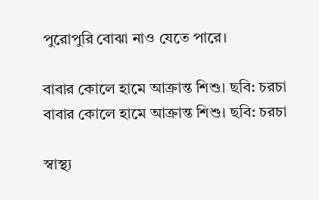পুরোপুরি বোঝা নাও যেতে পারে।

বাবার কোলে হামে আক্রান্ত শিশু। ছবি: চরচা
বাবার কোলে হামে আক্রান্ত শিশু। ছবি: চরচা

স্বাস্থ্য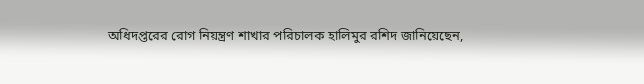অধিদপ্তরের রোগ নিয়ন্ত্রণ শাখার পরিচালক হালিমুর রশিদ জানিয়েছেন,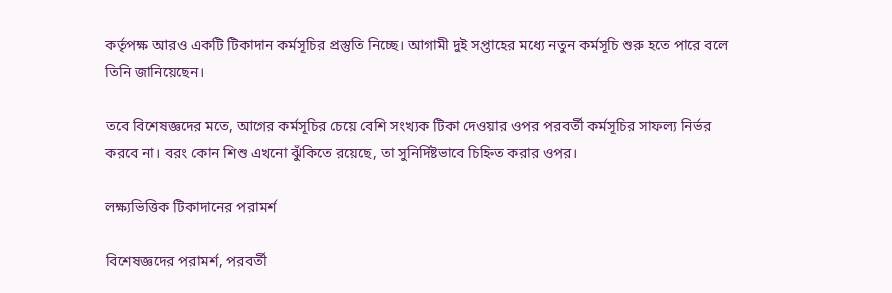কর্তৃপক্ষ আরও একটি টিকাদান কর্মসূচির প্রস্তুতি নিচ্ছে। আগামী দুই সপ্তাহের মধ্যে নতুন কর্মসূচি শুরু হতে পারে বলে তিনি জানিয়েছেন।

তবে বিশেষজ্ঞদের মতে, আগের কর্মসূচির চেয়ে বেশি সংখ্যক টিকা দেওয়ার ওপর পরবর্তী কর্মসূচির সাফল্য নির্ভর করবে না। বরং কোন শিশু এখনো ঝুঁকিতে রয়েছে, তা সুনির্দিষ্টভাবে চিহ্নিত করার ওপর।

লক্ষ্যভিত্তিক টিকাদানের পরামর্শ

বিশেষজ্ঞদের পরামর্শ, পরবর্তী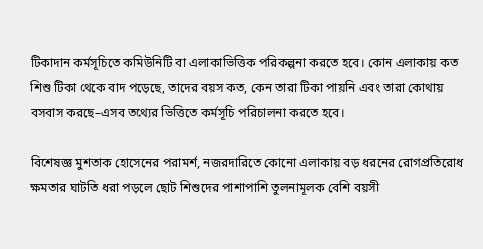টিকাদান কর্মসূচিতে কমিউনিটি বা এলাকাভিত্তিক পরিকল্পনা করতে হবে। কোন এলাকায় কত শিশু টিকা থেকে বাদ পড়েছে, তাদের বয়স কত, কেন তারা টিকা পায়নি এবং তারা কোথায় বসবাস করছে–এসব তথ্যের ভিত্তিতে কর্মসূচি পরিচালনা করতে হবে।

বিশেষজ্ঞ মুশতাক হোসেনের পরামর্শ, নজরদারিতে কোনো এলাকায় বড় ধরনের রোগপ্রতিরোধ ক্ষমতার ঘাটতি ধরা পড়লে ছোট শিশুদের পাশাপাশি তুলনামূলক বেশি বয়সী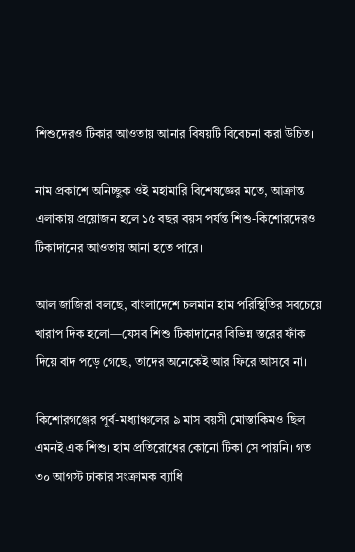শিশুদেরও টিকার আওতায় আনার বিষয়টি বিবেচনা করা উচিত।

নাম প্রকাশে অনিচ্ছুক ওই মহামারি বিশেষজ্ঞের মতে, আক্রান্ত এলাকায় প্রয়োজন হলে ১৫ বছর বয়স পর্যন্ত শিশু-কিশোরদেরও টিকাদানের আওতায় আনা হতে পারে।

আল জাজিরা বলছে, বাংলাদেশে চলমান হাম পরিস্থিতির সবচেয়ে খারাপ দিক হলো—যেসব শিশু টিকাদানের বিভিন্ন স্তরের ফাঁক দিয়ে বাদ পড়ে গেছে, তাদের অনেকেই আর ফিরে আসবে না।

কিশোরগঞ্জের পূর্ব-মধ্যাঞ্চলের ৯ মাস বয়সী মোস্তাকিমও ছিল এমনই এক শিশু। হাম প্রতিরোধের কোনো টিকা সে পায়নি। গত ৩০ আগস্ট ঢাকার সংক্রামক ব্যাধি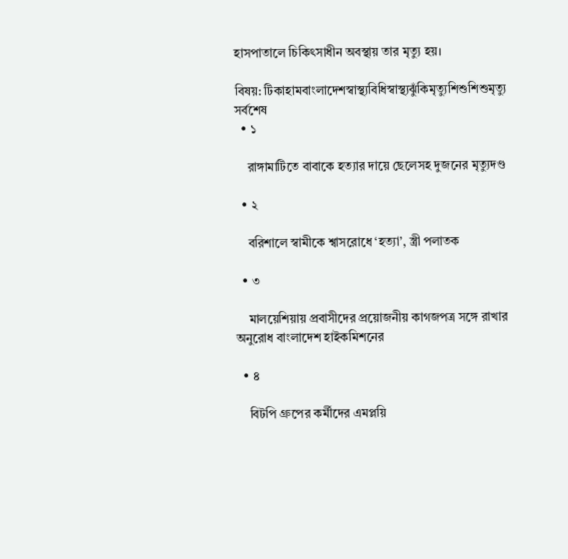হাসপাতালে চিকিৎসাধীন অবস্থায় তার মৃত্যু হয়।

বিষয়: টিকাহামবাংলাদেশস্বাস্থ্যবিধিস্বাস্থ্যঝুঁকিমৃত্যুশিশুশিশুমৃত্যু
সর্বশেষ
  • ১

    রাঙ্গামাটিতে বাবাকে হত্যার দায়ে ছেলেসহ দুজনের মৃত্যুদণ্ড

  • ২

    বরিশালে স্বামীকে শ্বাসরোধে ‘হত্যা’, স্ত্রী পলাতক

  • ৩

    মালয়েশিয়ায় প্রবাসীদের প্রয়োজনীয় কাগজপত্র সঙ্গে রাখার অনুরোধ বাংলাদেশ হাইকমিশনের

  • ৪

    বিটপি গ্রুপের কর্মীদের এমপ্লয়ি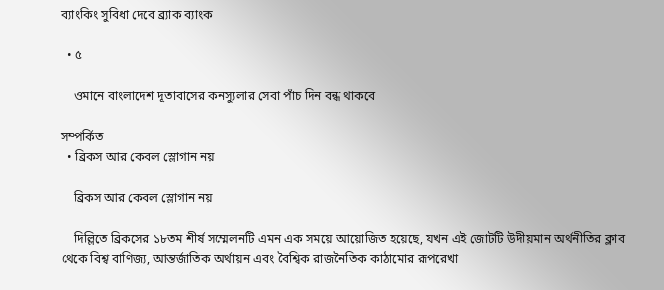ব্যাংকিং সুবিধা দেবে ব্র্যাক ব্যাংক

  • ৫

    ওমানে বাংলাদেশ দূতাবাসের কনস্যুলার সেবা পাঁচ দিন বন্ধ থাকবে

সম্পর্কিত
  • ব্রিকস আর কেবল স্লোগান নয়

    ব্রিকস আর কেবল স্লোগান নয়

    দিল্লিতে ব্রিকসের ১৮তম শীর্ষ সম্মেলনটি এমন এক সময়ে আয়োজিত হয়েছে, যখন এই জোটটি উদীয়মান অর্থনীতির ক্লাব থেকে বিশ্ব বাণিজ্য, আন্তর্জাতিক অর্থায়ন এবং বৈশ্বিক রাজনৈতিক কাঠামোর রূপরেখা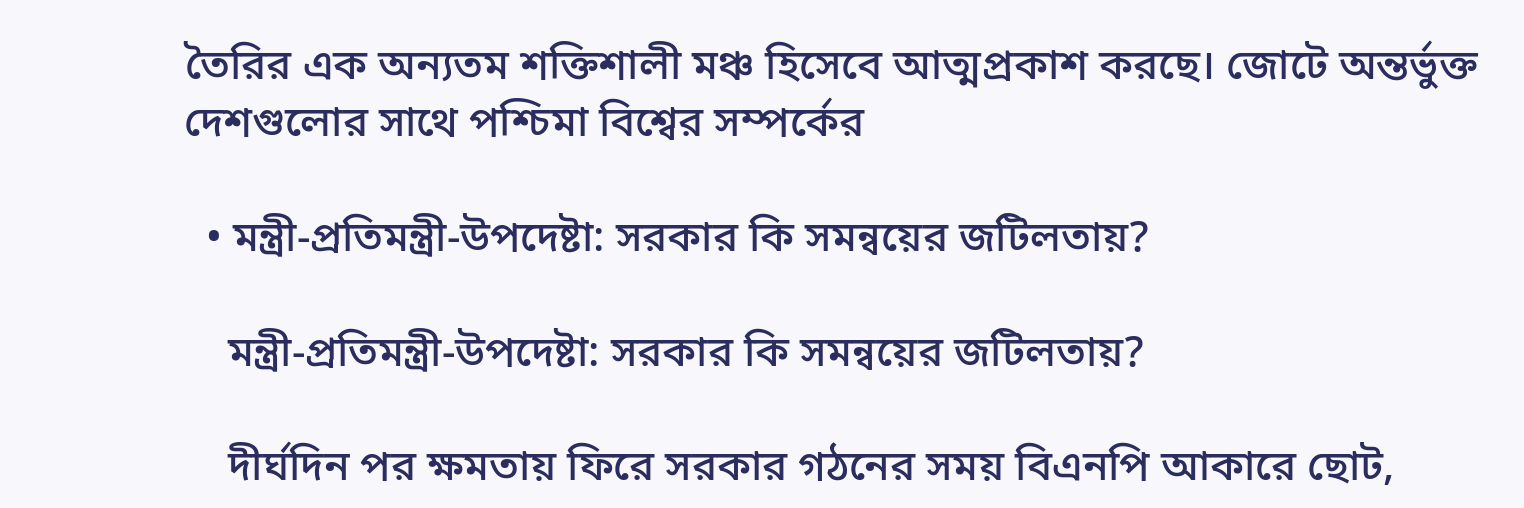তৈরির এক অন্যতম শক্তিশালী মঞ্চ হিসেবে আত্মপ্রকাশ করছে। জোটে অন্তর্ভুক্ত দেশগুলোর সাথে পশ্চিমা বিশ্বের সম্পর্কের

  • মন্ত্রী-প্রতিমন্ত্রী-উপদেষ্টা: সরকার কি সমন্বয়ের জটিলতায়?

    মন্ত্রী-প্রতিমন্ত্রী-উপদেষ্টা: সরকার কি সমন্বয়ের জটিলতায়?

    দীর্ঘদিন পর ক্ষমতায় ফিরে সরকার গঠনের সময় বিএনপি আকারে ছোট,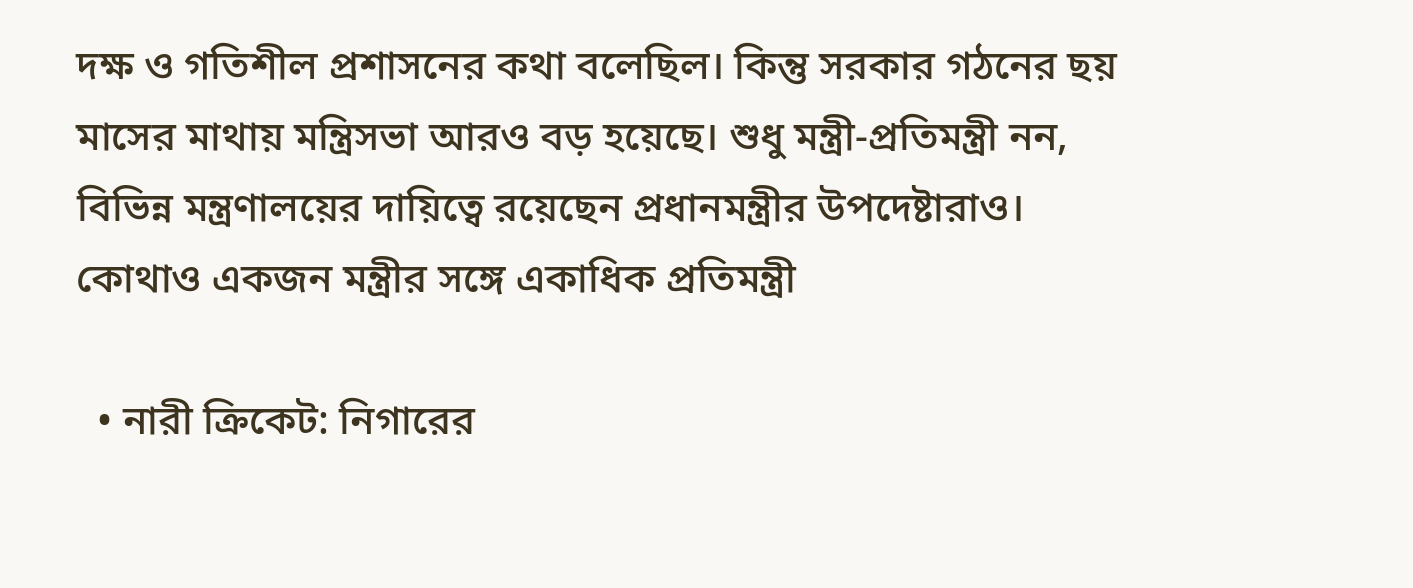দক্ষ ও গতিশীল প্রশাসনের কথা বলেছিল। কিন্তু সরকার গঠনের ছয় মাসের মাথায় মন্ত্রিসভা আরও বড় হয়েছে। শুধু মন্ত্রী-প্রতিমন্ত্রী নন, বিভিন্ন মন্ত্রণালয়ের দায়িত্বে রয়েছেন প্রধানমন্ত্রীর উপদেষ্টারাও। কোথাও একজন মন্ত্রীর সঙ্গে একাধিক প্রতিমন্ত্রী

  • নারী ক্রিকেট: নিগারের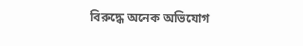বিরুদ্ধে অনেক অভিযোগ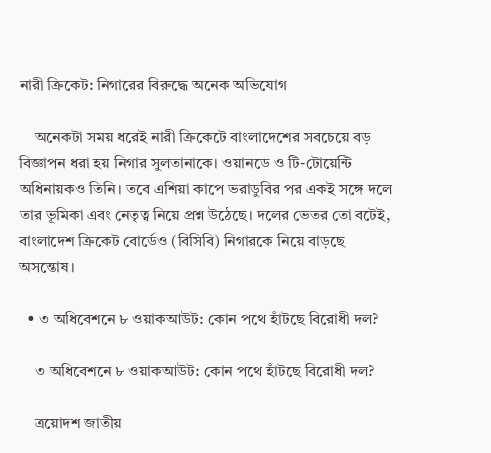নারী ক্রিকেট: নিগারের বিরুদ্ধে অনেক অভিযোগ

    অনেকটা সময় ধরেই নারী ক্রিকেটে বাংলাদেশের সবচেয়ে বড় বিজ্ঞাপন ধরা হয় নিগার সুলতানাকে। ওয়ানডে ও টি-টোয়েন্টি অধিনায়কও তিনি। তবে এশিয়া কাপে ভরাডুবির পর একই সঙ্গে দলে তার ভূমিকা এবং নেতৃত্ব নিয়ে প্রশ্ন উঠেছে। দলের ভেতর তো বটেই, বাংলাদেশ ক্রিকেট বোর্ডেও (বিসিবি) নিগারকে নিয়ে বাড়ছে অসন্তোষ।

  • ৩ অধিবেশনে ৮ ওয়াকআউট: কোন পথে হাঁটছে বিরোধী দল?

    ৩ অধিবেশনে ৮ ওয়াকআউট: কোন পথে হাঁটছে বিরোধী দল?

    ত্রয়োদশ জাতীয়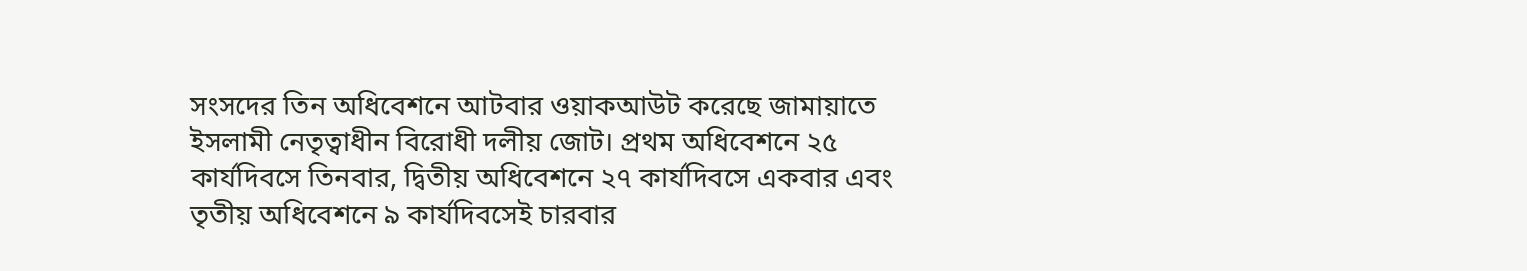সংসদের তিন অধিবেশনে আটবার ওয়াকআউট করেছে জামায়াতে ইসলামী নেতৃত্বাধীন বিরোধী দলীয় জোট। প্রথম অধিবেশনে ২৫ কার্যদিবসে তিনবার, দ্বিতীয় অধিবেশনে ২৭ কার্যদিবসে একবার এবং তৃতীয় অধিবেশনে ৯ কার্যদিবসেই চারবার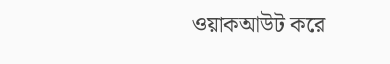ওয়াকআউট করে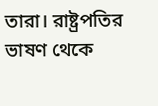তারা। রাষ্ট্রপতির ভাষণ থেকে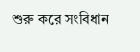শুরু করে সংবিধান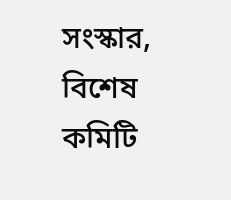সংস্কার, বিশেষ কমিটি